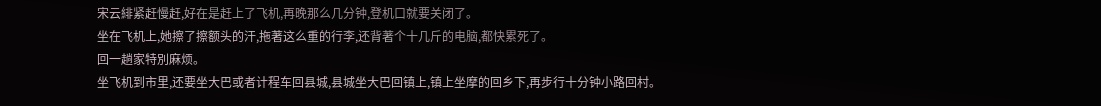宋云緋紧赶慢赶,好在是赶上了飞机,再晚那么几分钟,登机口就要关闭了。
坐在飞机上,她擦了擦额头的汗,拖著这么重的行李,还背著个十几斤的电脑,都快累死了。
回一趟家特別麻烦。
坐飞机到市里,还要坐大巴或者计程车回县城,县城坐大巴回镇上,镇上坐摩的回乡下,再步行十分钟小路回村。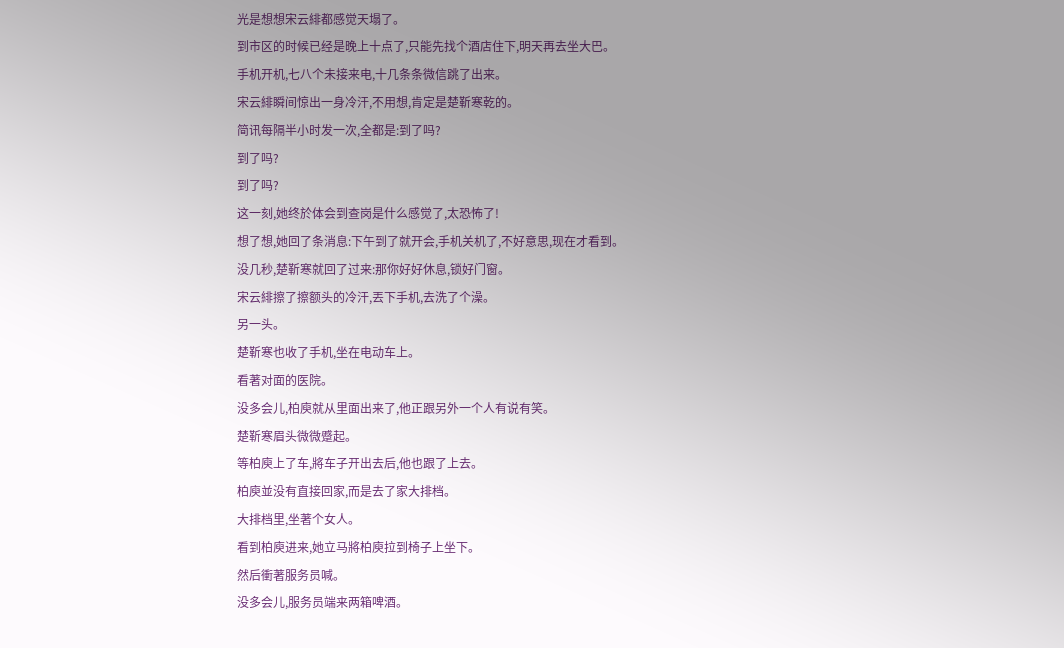光是想想宋云緋都感觉天塌了。
到市区的时候已经是晚上十点了,只能先找个酒店住下,明天再去坐大巴。
手机开机,七八个未接来电,十几条条微信跳了出来。
宋云緋瞬间惊出一身冷汗,不用想,肯定是楚靳寒乾的。
简讯每隔半小时发一次,全都是:到了吗?
到了吗?
到了吗?
这一刻,她终於体会到查岗是什么感觉了,太恐怖了!
想了想,她回了条消息:下午到了就开会,手机关机了,不好意思,现在才看到。
没几秒,楚靳寒就回了过来:那你好好休息,锁好门窗。
宋云緋擦了擦额头的冷汗,丟下手机,去洗了个澡。
另一头。
楚靳寒也收了手机,坐在电动车上。
看著对面的医院。
没多会儿,柏庾就从里面出来了,他正跟另外一个人有说有笑。
楚靳寒眉头微微蹙起。
等柏庾上了车,將车子开出去后,他也跟了上去。
柏庾並没有直接回家,而是去了家大排档。
大排档里,坐著个女人。
看到柏庾进来,她立马將柏庾拉到椅子上坐下。
然后衝著服务员喊。
没多会儿,服务员端来两箱啤酒。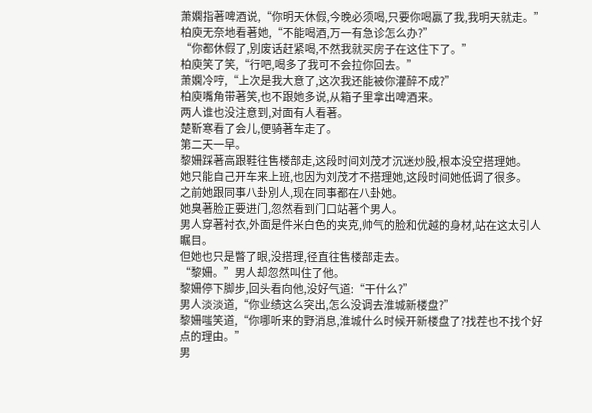萧嫻指著啤酒说,“你明天休假,今晚必须喝,只要你喝贏了我,我明天就走。”
柏庾无奈地看著她,“不能喝酒,万一有急诊怎么办?”
“你都休假了,別废话赶紧喝,不然我就买房子在这住下了。”
柏庾笑了笑,“行吧,喝多了我可不会拉你回去。”
萧嫻冷哼,“上次是我大意了,这次我还能被你灌醉不成?”
柏庾嘴角带著笑,也不跟她多说,从箱子里拿出啤酒来。
两人谁也没注意到,对面有人看著。
楚靳寒看了会儿,便骑著车走了。
第二天一早。
黎姍踩著高跟鞋往售楼部走,这段时间刘茂才沉迷炒股,根本没空搭理她。
她只能自己开车来上班,也因为刘茂才不搭理她,这段时间她低调了很多。
之前她跟同事八卦別人,现在同事都在八卦她。
她臭著脸正要进门,忽然看到门口站著个男人。
男人穿著衬衣,外面是件米白色的夹克,帅气的脸和优越的身材,站在这太引人瞩目。
但她也只是瞥了眼,没搭理,径直往售楼部走去。
“黎姍。”男人却忽然叫住了他。
黎姍停下脚步,回头看向他,没好气道:“干什么?”
男人淡淡道,“你业绩这么突出,怎么没调去淮城新楼盘?”
黎姍嗤笑道,“你哪听来的野消息,淮城什么时候开新楼盘了?找茬也不找个好点的理由。”
男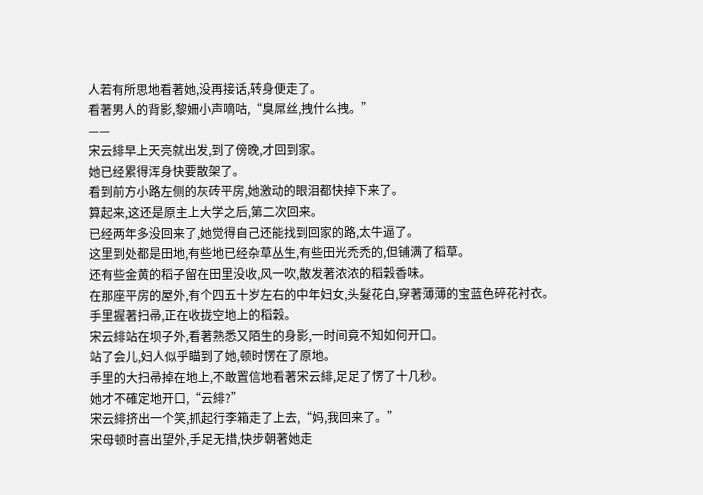人若有所思地看著她,没再接话,转身便走了。
看著男人的背影,黎姍小声嘀咕,“臭屌丝,拽什么拽。”
——
宋云緋早上天亮就出发,到了傍晚,才回到家。
她已经累得浑身快要散架了。
看到前方小路左侧的灰砖平房,她激动的眼泪都快掉下来了。
算起来,这还是原主上大学之后,第二次回来。
已经两年多没回来了,她觉得自己还能找到回家的路,太牛逼了。
这里到处都是田地,有些地已经杂草丛生,有些田光禿禿的,但铺满了稻草。
还有些金黄的稻子留在田里没收,风一吹,散发著浓浓的稻穀香味。
在那座平房的屋外,有个四五十岁左右的中年妇女,头髮花白,穿著薄薄的宝蓝色碎花衬衣。
手里握著扫帚,正在收拢空地上的稻穀。
宋云緋站在坝子外,看著熟悉又陌生的身影,一时间竟不知如何开口。
站了会儿,妇人似乎瞄到了她,顿时愣在了原地。
手里的大扫帚掉在地上,不敢置信地看著宋云緋,足足了愣了十几秒。
她才不確定地开口,“云緋?”
宋云緋挤出一个笑,抓起行李箱走了上去,“妈,我回来了。”
宋母顿时喜出望外,手足无措,快步朝著她走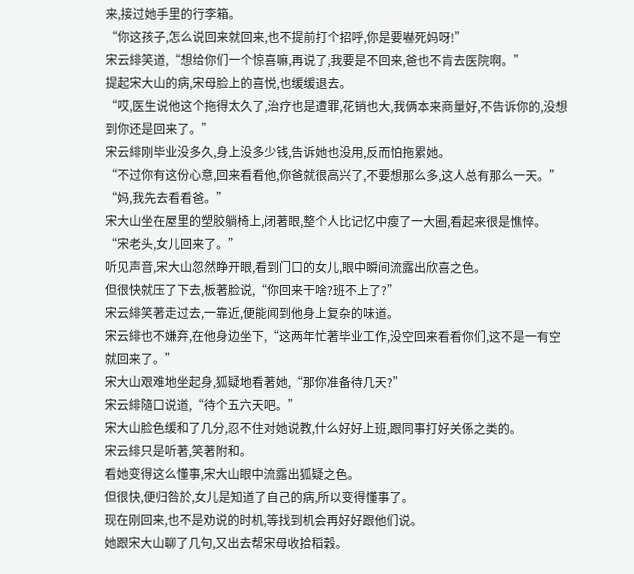来,接过她手里的行李箱。
“你这孩子,怎么说回来就回来,也不提前打个招呼,你是要嚇死妈呀!”
宋云緋笑道,“想给你们一个惊喜嘛,再说了,我要是不回来,爸也不肯去医院啊。”
提起宋大山的病,宋母脸上的喜悦,也缓缓退去。
“哎,医生说他这个拖得太久了,治疗也是遭罪,花销也大,我俩本来商量好,不告诉你的,没想到你还是回来了。”
宋云緋刚毕业没多久,身上没多少钱,告诉她也没用,反而怕拖累她。
“不过你有这份心意,回来看看他,你爸就很高兴了,不要想那么多,这人总有那么一天。”
“妈,我先去看看爸。”
宋大山坐在屋里的塑胶躺椅上,闭著眼,整个人比记忆中瘦了一大圈,看起来很是憔悴。
“宋老头,女儿回来了。”
听见声音,宋大山忽然睁开眼,看到门口的女儿,眼中瞬间流露出欣喜之色。
但很快就压了下去,板著脸说,“你回来干啥?班不上了?”
宋云緋笑著走过去,一靠近,便能闻到他身上复杂的味道。
宋云緋也不嫌弃,在他身边坐下,“这两年忙著毕业工作,没空回来看看你们,这不是一有空就回来了。”
宋大山艰难地坐起身,狐疑地看著她,“那你准备待几天?”
宋云緋隨口说道,“待个五六天吧。”
宋大山脸色缓和了几分,忍不住对她说教,什么好好上班,跟同事打好关係之类的。
宋云緋只是听著,笑著附和。
看她变得这么懂事,宋大山眼中流露出狐疑之色。
但很快,便归咎於,女儿是知道了自己的病,所以变得懂事了。
现在刚回来,也不是劝说的时机,等找到机会再好好跟他们说。
她跟宋大山聊了几句,又出去帮宋母收拾稻穀。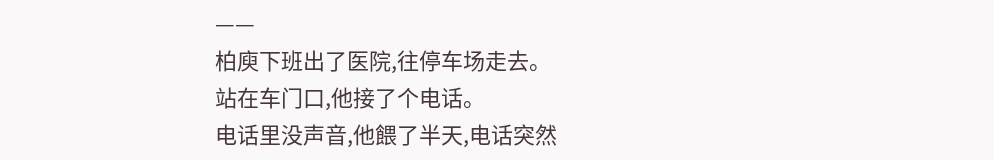——
柏庾下班出了医院,往停车场走去。
站在车门口,他接了个电话。
电话里没声音,他餵了半天,电话突然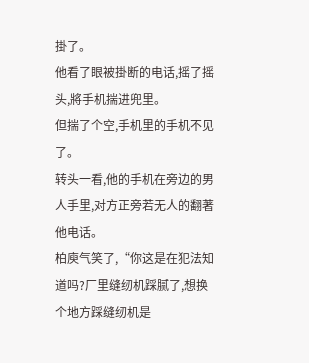掛了。
他看了眼被掛断的电话,摇了摇头,將手机揣进兜里。
但揣了个空,手机里的手机不见了。
转头一看,他的手机在旁边的男人手里,对方正旁若无人的翻著他电话。
柏庾气笑了,“你这是在犯法知道吗?厂里缝纫机踩腻了,想换个地方踩缝纫机是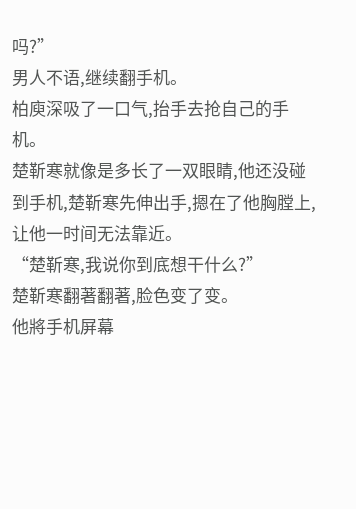吗?”
男人不语,继续翻手机。
柏庾深吸了一口气,抬手去抢自己的手机。
楚靳寒就像是多长了一双眼睛,他还没碰到手机,楚靳寒先伸出手,摁在了他胸膛上,让他一时间无法靠近。
“楚靳寒,我说你到底想干什么?”
楚靳寒翻著翻著,脸色变了变。
他將手机屏幕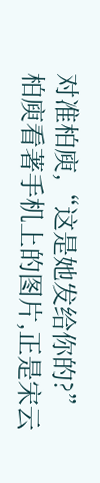对准柏庾,“这是她发给你的?”
柏庾看著手机上的图片,正是宋云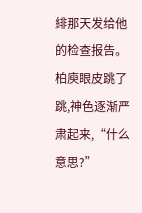緋那天发给他的检查报告。
柏庾眼皮跳了跳,神色逐渐严肃起来,“什么意思?”